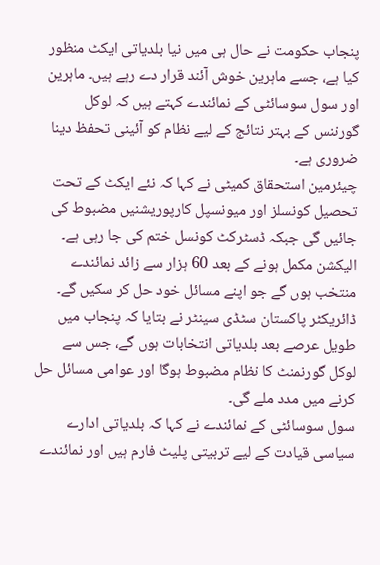پنجاب حکومت نے حال ہی میں نیا بلدیاتی ایکٹ منظور کیا ہے، جسے ماہرین خوش آئند قرار دے رہے ہیں۔ ماہرین اور سول سوسائٹی کے نمائندے کہتے ہیں کہ لوکل گورننس کے بہتر نتائج کے لیے نظام کو آئینی تحفظ دینا ضروری ہے۔
چیئرمین استحقاق کمیٹی نے کہا کہ نئے ایکٹ کے تحت تحصیل کونسلز اور میونسپل کارپوریشنیں مضبوط کی جائیں گی جبکہ ڈسٹرکٹ کونسل ختم کی جا رہی ہے۔ الیکشن مکمل ہونے کے بعد 60 ہزار سے زائد نمائندے منتخب ہوں گے جو اپنے مسائل خود حل کر سکیں گے۔
ڈائریکٹر پاکستان سٹڈی سینٹر نے بتایا کہ پنجاب میں طویل عرصے بعد بلدیاتی انتخابات ہوں گے، جس سے لوکل گورنمنٹ کا نظام مضبوط ہوگا اور عوامی مسائل حل کرنے میں مدد ملے گی۔
سول سوسائٹی کے نمائندے نے کہا کہ بلدیاتی ادارے سیاسی قیادت کے لیے تربیتی پلیٹ فارم ہیں اور نمائندے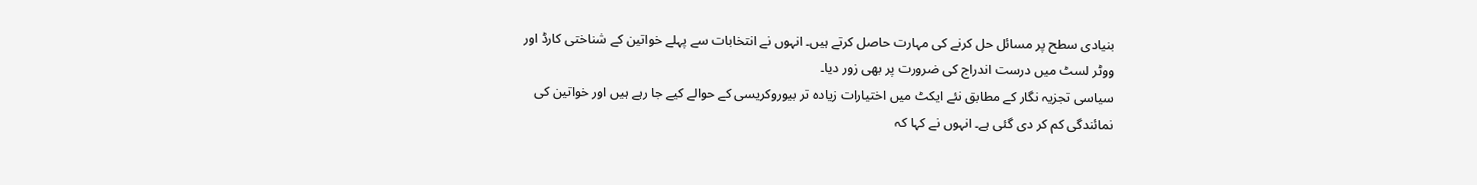بنیادی سطح پر مسائل حل کرنے کی مہارت حاصل کرتے ہیں۔ انہوں نے انتخابات سے پہلے خواتین کے شناختی کارڈ اور ووٹر لسٹ میں درست اندراج کی ضرورت پر بھی زور دیا۔
سیاسی تجزیہ نگار کے مطابق نئے ایکٹ میں اختیارات زیادہ تر بیوروکریسی کے حوالے کیے جا رہے ہیں اور خواتین کی نمائندگی کم کر دی گئی ہے۔ انہوں نے کہا کہ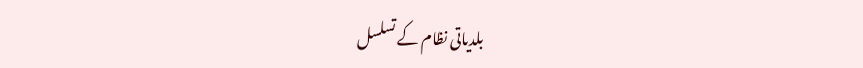بلدیاتی نظام کے تسلسل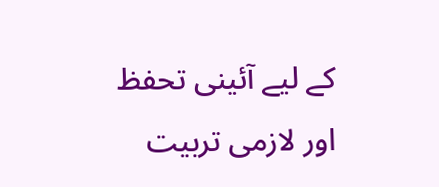کے لیے آئینی تحفظ اور لازمی تربیت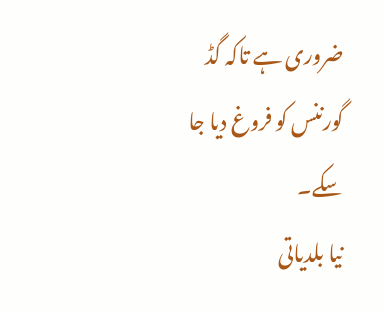ضروری ہے تاکہ گڈ گورننس کو فروغ دیا جا سکے۔
نیا بلدیاتی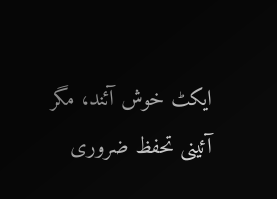ایکٹ خوش آئند، مگر آئینی تحفظ ضروری